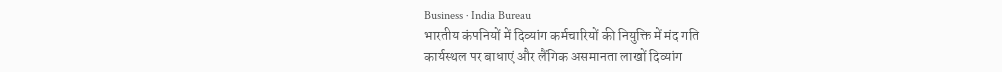Business · India Bureau
भारतीय कंपनियों में दिव्यांग कर्मचारियों की नियुक्ति में मंद गति
कार्यस्थल पर बाधाएं और लैंगिक असमानता लाखों दिव्यांग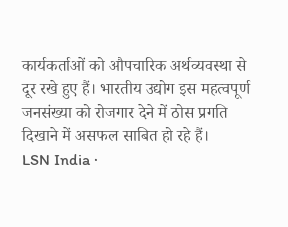कार्यकर्ताओं को औपचारिक अर्थव्यवस्था से दूर रखे हुए हैं। भारतीय उद्योग इस महत्वपूर्ण जनसंख्या को रोजगार देने में ठोस प्रगति दिखाने में असफल साबित हो रहे हैं।
LSN India ·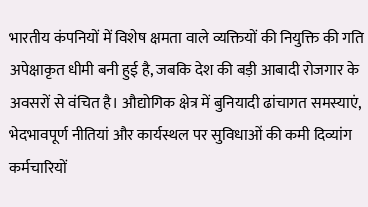भारतीय कंपनियों में विशेष क्षमता वाले व्यक्तियों की नियुक्ति की गति अपेक्षाकृत धीमी बनी हुई है, जबकि देश की बड़ी आबादी रोजगार के अवसरों से वंचित है। औद्योगिक क्षेत्र में बुनियादी ढांचागत समस्याएं, भेदभावपूर्ण नीतियां और कार्यस्थल पर सुविधाओं की कमी दिव्यांग कर्मचारियों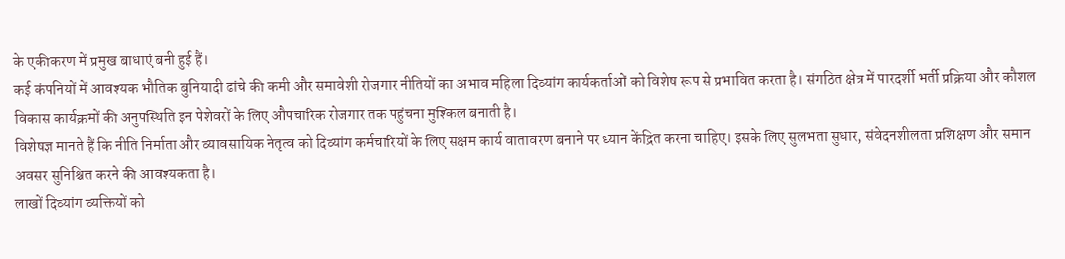के एकीकरण में प्रमुख बाधाएं बनी हुई हैं।
कई कंपनियों में आवश्यक भौतिक बुनियादी ढांचे की कमी और समावेशी रोजगार नीतियों का अभाव महिला दिव्यांग कार्यकर्ताओं को विशेष रूप से प्रभावित करता है। संगठित क्षेत्र में पारदर्शी भर्ती प्रक्रिया और कौशल विकास कार्यक्रमों की अनुपस्थिति इन पेशेवरों के लिए औपचारिक रोजगार तक पहुंचना मुश्किल बनाती है।
विशेषज्ञ मानते हैं कि नीति निर्माता और व्यावसायिक नेतृत्व को दिव्यांग कर्मचारियों के लिए सक्षम कार्य वातावरण बनाने पर ध्यान केंद्रित करना चाहिए। इसके लिए सुलभता सुधार, संवेदनशीलता प्रशिक्षण और समान अवसर सुनिश्चित करने की आवश्यकता है।
लाखों दिव्यांग व्यक्तियों को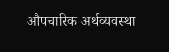औपचारिक अर्थव्यवस्था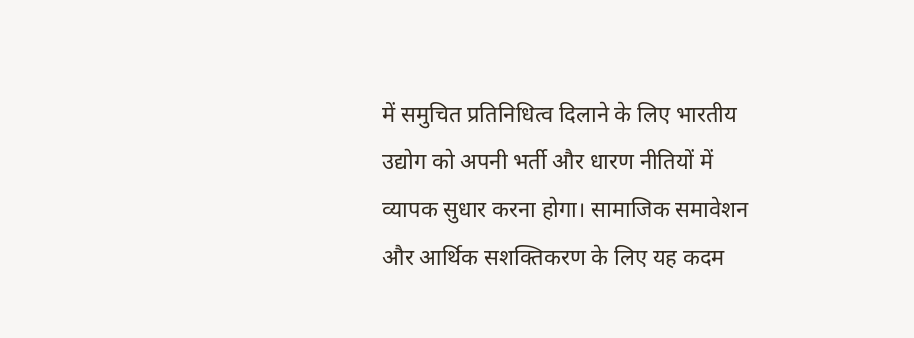में समुचित प्रतिनिधित्व दिलाने के लिए भारतीय उद्योग को अपनी भर्ती और धारण नीतियों में व्यापक सुधार करना होगा। सामाजिक समावेशन और आर्थिक सशक्तिकरण के लिए यह कदम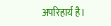अपरिहार्य है।